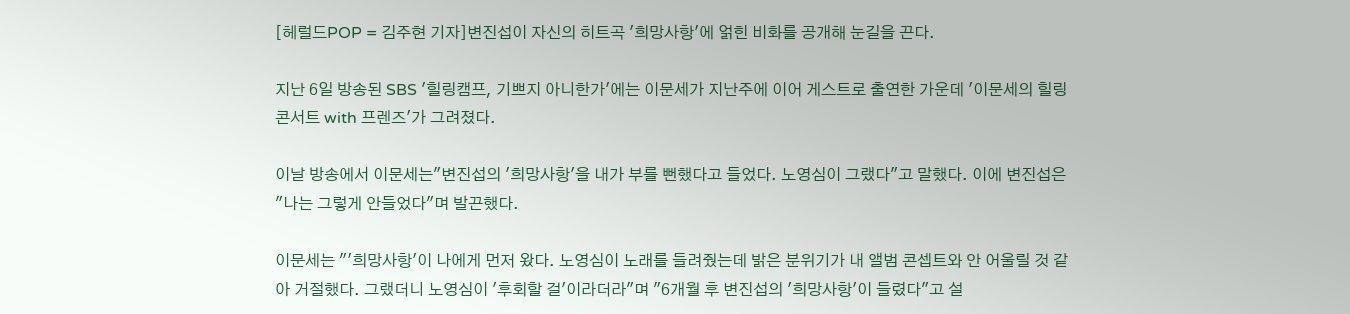[헤럴드POP = 김주현 기자]변진섭이 자신의 히트곡 '희망사항'에 얽힌 비화를 공개해 눈길을 끈다.

지난 6일 방송된 SBS '힐링캠프, 기쁘지 아니한가'에는 이문세가 지난주에 이어 게스트로 출연한 가운데 '이문세의 힐링콘서트 with 프렌즈'가 그려졌다.

이날 방송에서 이문세는"변진섭의 '희망사항'을 내가 부를 뻔했다고 들었다. 노영심이 그랬다"고 말했다. 이에 변진섭은 "나는 그렇게 안들었다"며 발끈했다.

이문세는 "'희망사항'이 나에게 먼저 왔다. 노영심이 노래를 들려줬는데 밝은 분위기가 내 앨범 콘셉트와 안 어울릴 것 같아 거절했다. 그랬더니 노영심이 '후회할 걸'이라더라"며 "6개월 후 변진섭의 '희망사항'이 들렸다"고 설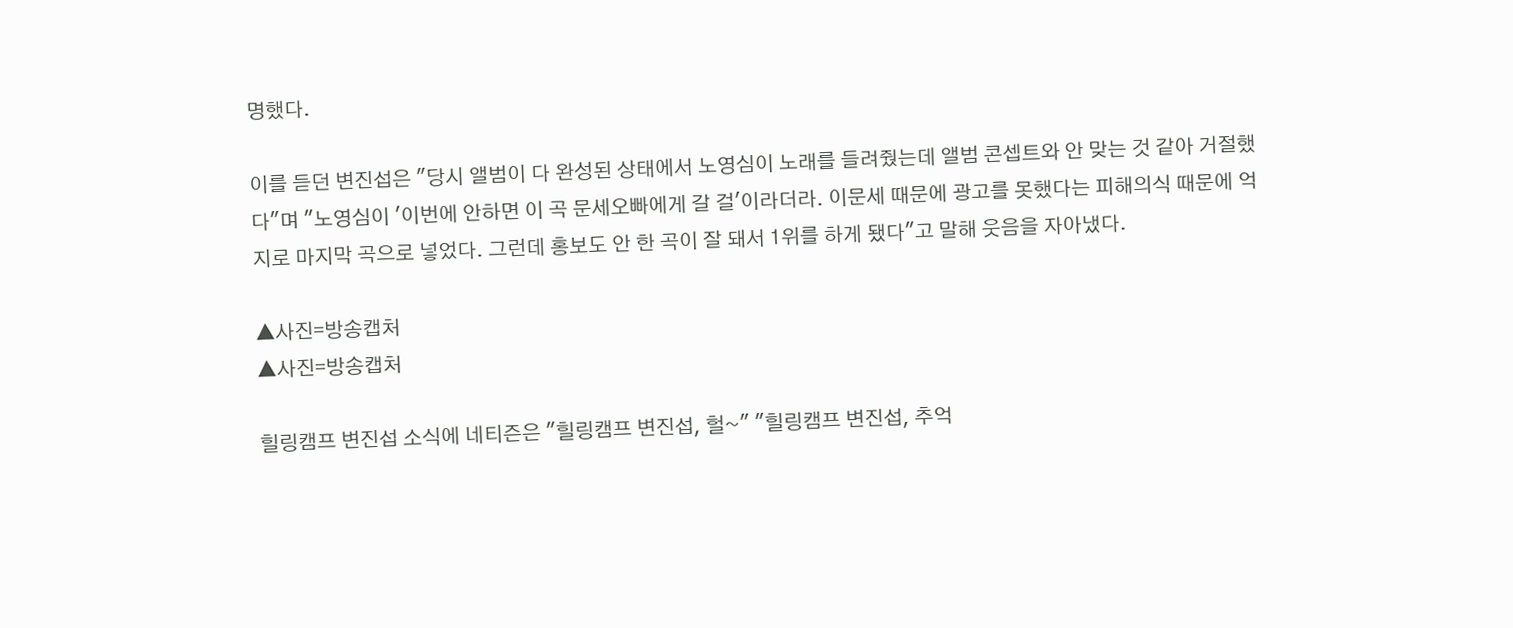명했다.

이를 듣던 변진섭은 "당시 앨범이 다 완성된 상태에서 노영심이 노래를 들려줬는데 앨범 콘셉트와 안 맞는 것 같아 거절했다"며 "노영심이 '이번에 안하면 이 곡 문세오빠에게 갈 걸'이라더라. 이문세 때문에 광고를 못했다는 피해의식 때문에 억지로 마지막 곡으로 넣었다. 그런데 홍보도 안 한 곡이 잘 돼서 1위를 하게 됐다"고 말해 웃음을 자아냈다.

▲사진=방송캡처
▲사진=방송캡처

힐링캠프 변진섭 소식에 네티즌은 "힐링캠프 변진섭, 헐~" "힐링캠프 변진섭, 추억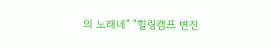의 노래네" "힐링캠프 변진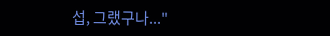섭, 그랬구나..."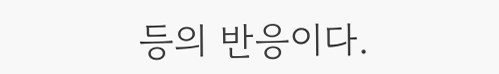등의 반응이다.